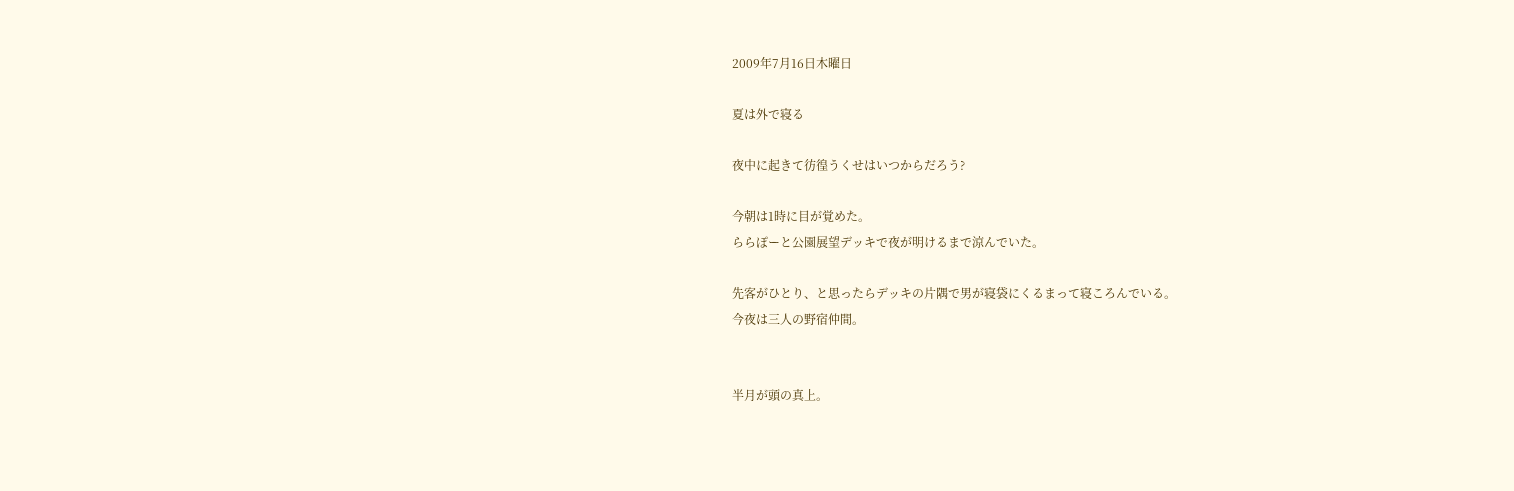2009年7月16日木曜日

夏は外で寝る

夜中に起きて彷徨うくせはいつからだろう?

今朝は1時に目が覚めた。
ららぽーと公園展望デッキで夜が明けるまで涼んでいた。

先客がひとり、と思ったらデッキの片隅で男が寝袋にくるまって寝ころんでいる。
今夜は三人の野宿仲間。


半月が頭の真上。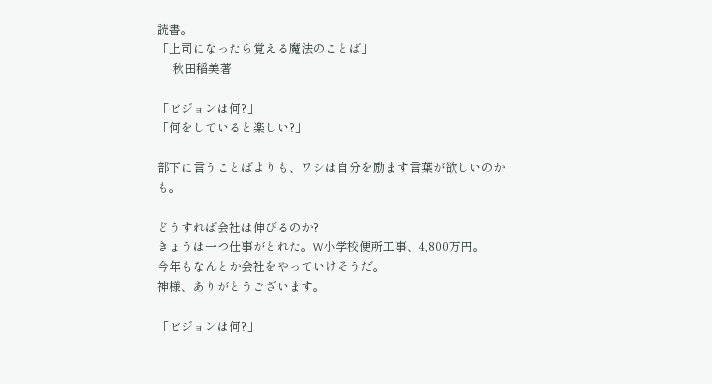読書。
「上司になったら覚える魔法のことば」
     秋田稲美著

「ビジョンは何?」
「何をしていると楽しい?」

部下に言うことばよりも、ワシは自分を励ます言葉が欲しいのかも。

どうすれば会社は伸びるのか?
きょうは一つ仕事がとれた。W小学校便所工事、4,800万円。
今年もなんとか会社をやっていけそうだ。
神様、ありがとうございます。

「ビジョンは何?」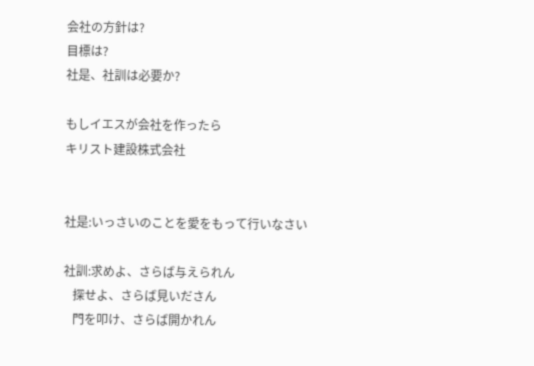会社の方針は?
目標は?
社是、社訓は必要か?

もしイエスが会社を作ったら
キリスト建設株式会社


社是:いっさいのことを愛をもって行いなさい

社訓:求めよ、さらば与えられん
   探せよ、さらば見いださん
   門を叩け、さらば開かれん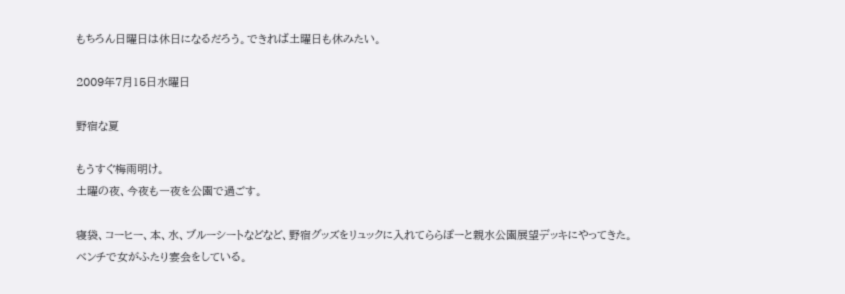もちろん日曜日は休日になるだろう。できれば土曜日も休みたい。

2009年7月15日水曜日

野宿な夏

もうすぐ梅雨明け。
土曜の夜、今夜も一夜を公園で過ごす。

寝袋、コーヒー、本、水、ブルーシートなどなど、野宿グッズをリュックに入れてららぽーと親水公園展望デッキにやってきた。
ベンチで女がふたり宴会をしている。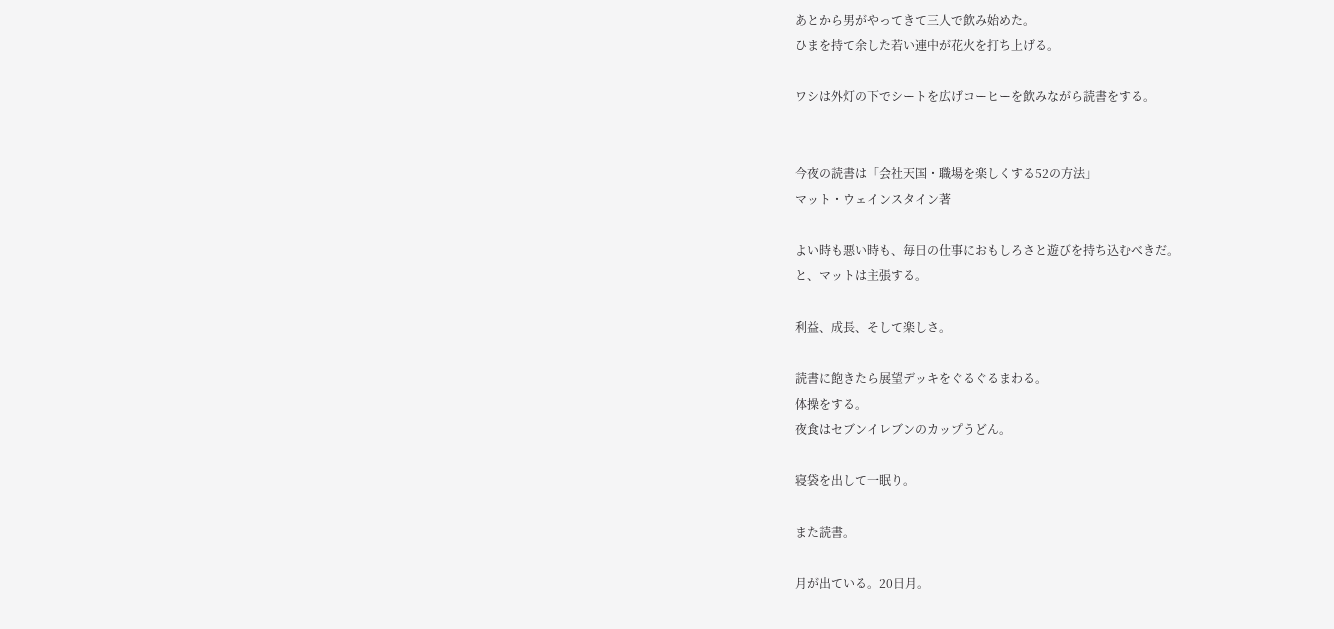あとから男がやってきて三人で飲み始めた。
ひまを持て余した若い連中が花火を打ち上げる。

ワシは外灯の下でシートを広げコーヒーを飲みながら読書をする。


今夜の読書は「会社天国・職場を楽しくする52の方法」
マット・ウェインスタイン著

よい時も悪い時も、毎日の仕事におもしろさと遊びを持ち込むべきだ。
と、マットは主張する。

利益、成長、そして楽しさ。

読書に飽きたら展望デッキをぐるぐるまわる。
体操をする。
夜食はセブンイレブンのカップうどん。

寝袋を出して一眠り。

また読書。

月が出ている。20日月。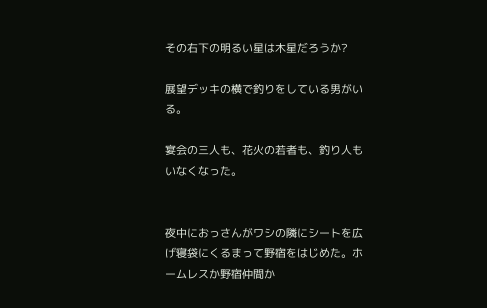その右下の明るい星は木星だろうか?

展望デッキの横で釣りをしている男がいる。

宴会の三人も、花火の若者も、釣り人もいなくなった。


夜中におっさんがワシの隣にシートを広げ寝袋にくるまって野宿をはじめた。ホームレスか野宿仲間か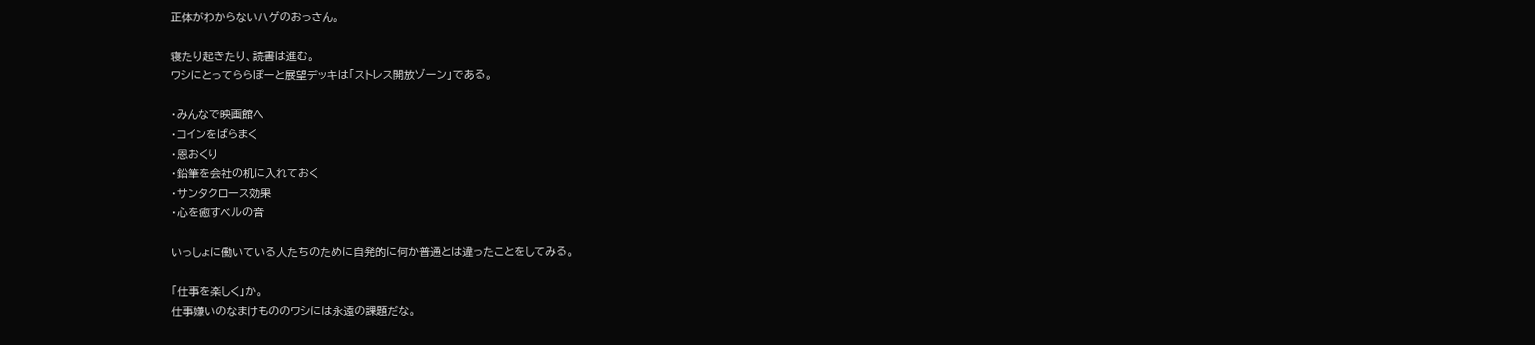正体がわからないハゲのおっさん。

寝たり起きたり、読書は進む。
ワシにとってららぽーと展望デッキは「ストレス開放ゾーン」である。

・みんなで映画館へ
・コインをばらまく
・恩おくり
・鉛筆を会社の机に入れておく
・サンタクロース効果
・心を癒すベルの音

いっしょに働いている人たちのために自発的に何か普通とは違ったことをしてみる。

「仕事を楽しく」か。
仕事嫌いのなまけもののワシには永遠の課題だな。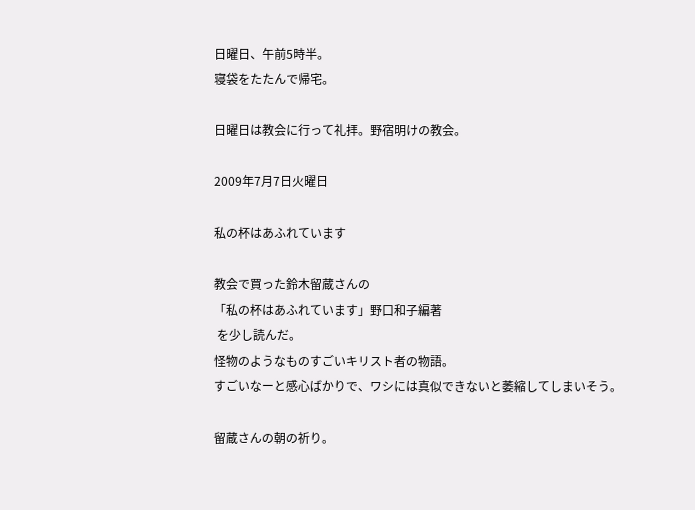日曜日、午前5時半。
寝袋をたたんで帰宅。

日曜日は教会に行って礼拝。野宿明けの教会。

2009年7月7日火曜日

私の杯はあふれています

教会で買った鈴木留蔵さんの
「私の杯はあふれています」野口和子編著
 を少し読んだ。
怪物のようなものすごいキリスト者の物語。
すごいなーと感心ばかりで、ワシには真似できないと萎縮してしまいそう。

留蔵さんの朝の祈り。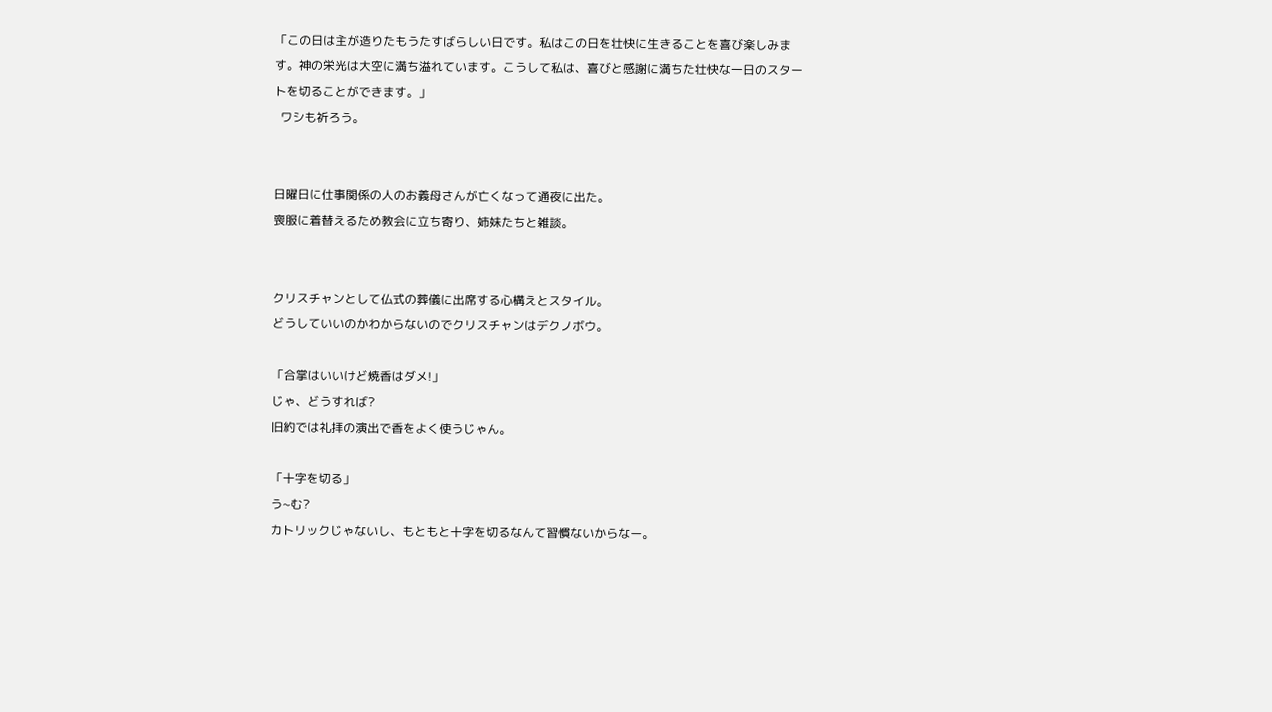「この日は主が造りたもうたすばらしい日です。私はこの日を壮快に生きることを喜び楽しみます。神の栄光は大空に満ち溢れています。こうして私は、喜びと感謝に満ちた壮快な一日のスタートを切ることができます。」
  ワシも祈ろう。


日曜日に仕事関係の人のお義母さんが亡くなって通夜に出た。
喪服に着替えるため教会に立ち寄り、姉妹たちと雑談。


クリスチャンとして仏式の葬儀に出席する心構えとスタイル。
どうしていいのかわからないのでクリスチャンはデクノボウ。

「合掌はいいけど焼香はダメ!」
じゃ、どうすれば?
旧約では礼拝の演出で香をよく使うじゃん。

「十字を切る」
う~む?
カトリックじゃないし、もともと十字を切るなんて習慣ないからなー。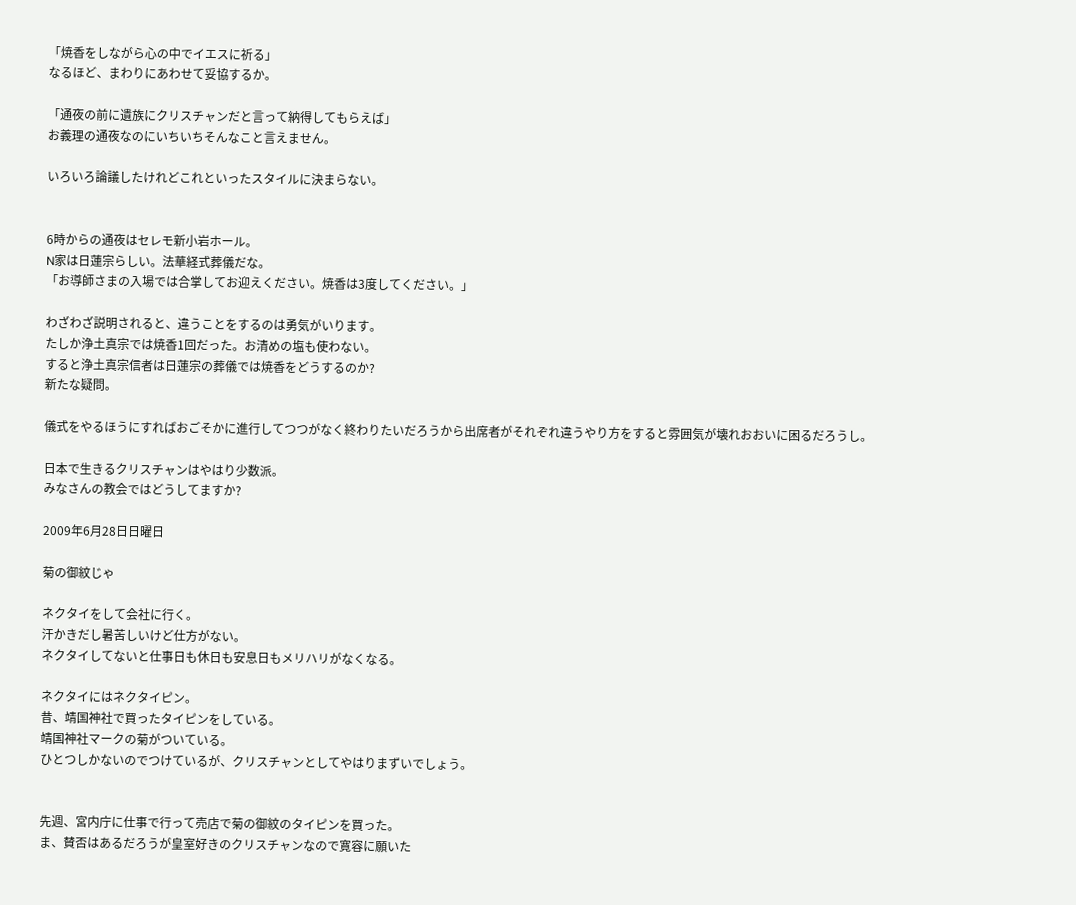「焼香をしながら心の中でイエスに祈る」
なるほど、まわりにあわせて妥協するか。

「通夜の前に遺族にクリスチャンだと言って納得してもらえば」
お義理の通夜なのにいちいちそんなこと言えません。

いろいろ論議したけれどこれといったスタイルに決まらない。


6時からの通夜はセレモ新小岩ホール。
N家は日蓮宗らしい。法華経式葬儀だな。
「お導師さまの入場では合掌してお迎えください。焼香は3度してください。」

わざわざ説明されると、違うことをするのは勇気がいります。
たしか浄土真宗では焼香1回だった。お清めの塩も使わない。
すると浄土真宗信者は日蓮宗の葬儀では焼香をどうするのか?
新たな疑問。

儀式をやるほうにすればおごそかに進行してつつがなく終わりたいだろうから出席者がそれぞれ違うやり方をすると雰囲気が壊れおおいに困るだろうし。

日本で生きるクリスチャンはやはり少数派。
みなさんの教会ではどうしてますか?

2009年6月28日日曜日

菊の御紋じゃ

ネクタイをして会社に行く。
汗かきだし暑苦しいけど仕方がない。
ネクタイしてないと仕事日も休日も安息日もメリハリがなくなる。

ネクタイにはネクタイピン。
昔、靖国神社で買ったタイピンをしている。
靖国神社マークの菊がついている。
ひとつしかないのでつけているが、クリスチャンとしてやはりまずいでしょう。


先週、宮内庁に仕事で行って売店で菊の御紋のタイピンを買った。
ま、賛否はあるだろうが皇室好きのクリスチャンなので寛容に願いた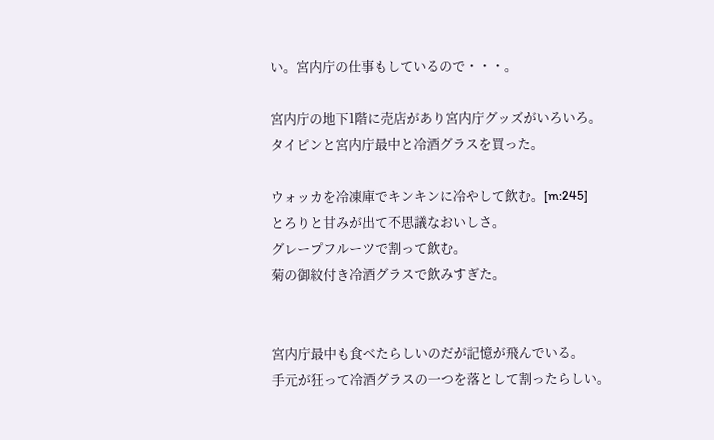い。宮内庁の仕事もしているので・・・。

宮内庁の地下1階に売店があり宮内庁グッズがいろいろ。
タイピンと宮内庁最中と冷酒グラスを買った。

ウォッカを冷凍庫でキンキンに冷やして飲む。[m:245]
とろりと甘みが出て不思議なおいしさ。
グレープフルーツで割って飲む。
菊の御紋付き冷酒グラスで飲みすぎた。


宮内庁最中も食べたらしいのだが記憶が飛んでいる。
手元が狂って冷酒グラスの一つを落として割ったらしい。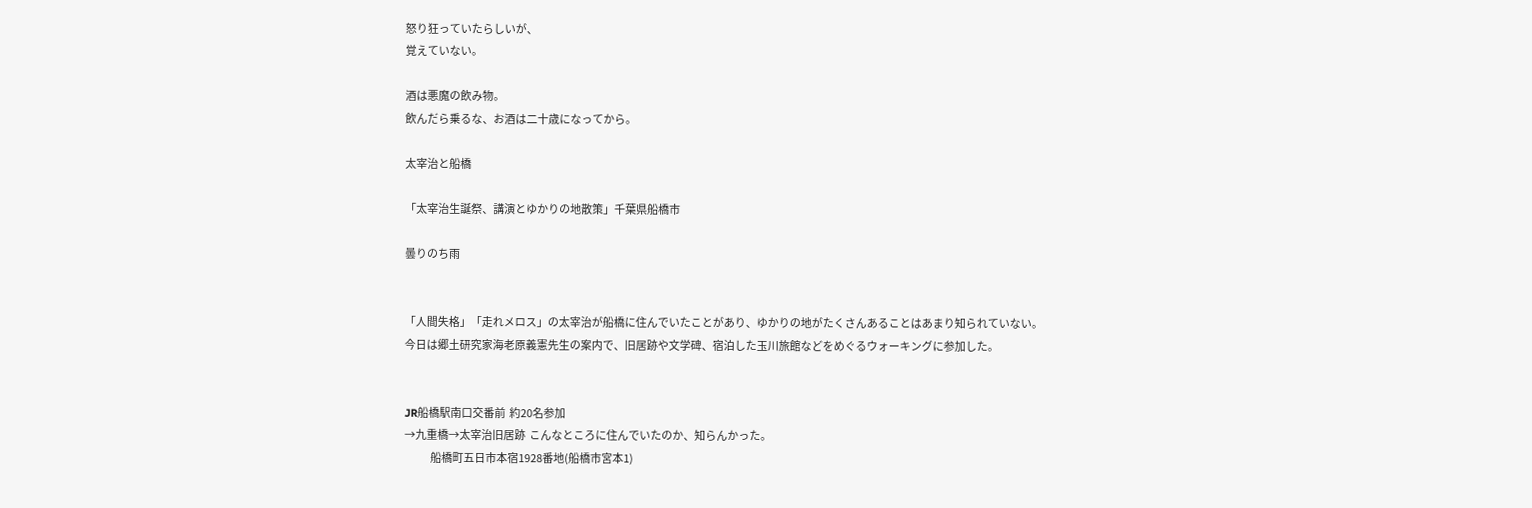怒り狂っていたらしいが、
覚えていない。

酒は悪魔の飲み物。
飲んだら乗るな、お酒は二十歳になってから。

太宰治と船橋

「太宰治生誕祭、講演とゆかりの地散策」千葉県船橋市

曇りのち雨


「人間失格」「走れメロス」の太宰治が船橋に住んでいたことがあり、ゆかりの地がたくさんあることはあまり知られていない。
今日は郷土研究家海老原義憲先生の案内で、旧居跡や文学碑、宿泊した玉川旅館などをめぐるウォーキングに参加した。


JR船橋駅南口交番前  約20名参加
→九重橋→太宰治旧居跡  こんなところに住んでいたのか、知らんかった。
             船橋町五日市本宿1928番地(船橋市宮本1)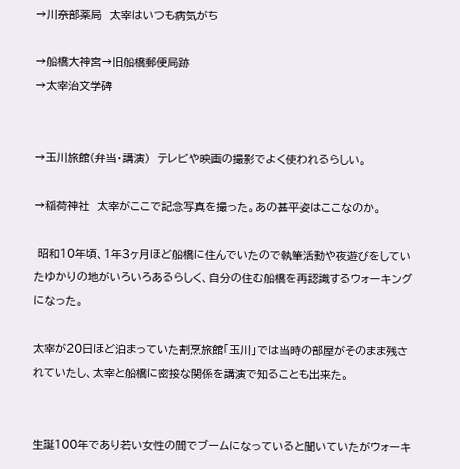→川奈部薬局  太宰はいつも病気がち

→船橋大神宮→旧船橋郵便局跡
→太宰治文学碑


→玉川旅館(弁当・講演)  テレビや映画の撮影でよく使われるらしい。

→稲荷神社  太宰がここで記念写真を撮った。あの甚平姿はここなのか。

 昭和10年頃、1年3ヶ月ほど船橋に住んでいたので執筆活動や夜遊びをしていたゆかりの地がいろいろあるらしく、自分の住む船橋を再認識するウォーキングになった。

太宰が20日ほど泊まっていた割烹旅館「玉川」では当時の部屋がそのまま残されていたし、太宰と船橋に密接な関係を講演で知ることも出来た。


生誕100年であり若い女性の間でブームになっていると聞いていたがウォーキ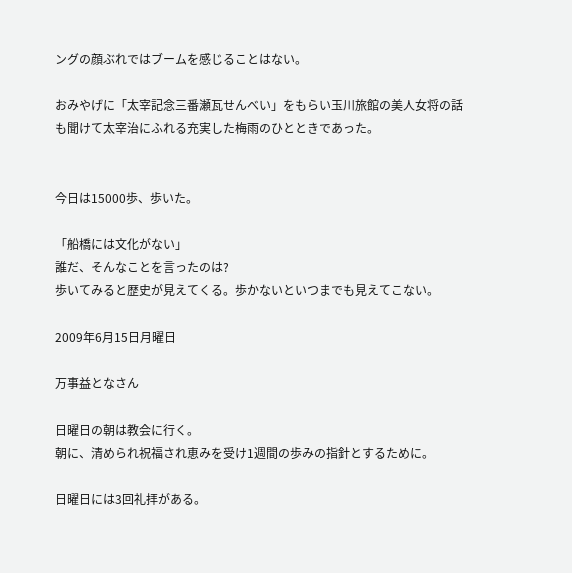ングの顔ぶれではブームを感じることはない。

おみやげに「太宰記念三番瀬瓦せんべい」をもらい玉川旅館の美人女将の話も聞けて太宰治にふれる充実した梅雨のひとときであった。


今日は15000歩、歩いた。

「船橋には文化がない」
誰だ、そんなことを言ったのは?
歩いてみると歴史が見えてくる。歩かないといつまでも見えてこない。

2009年6月15日月曜日

万事益となさん

日曜日の朝は教会に行く。
朝に、清められ祝福され恵みを受け1週間の歩みの指針とするために。

日曜日には3回礼拝がある。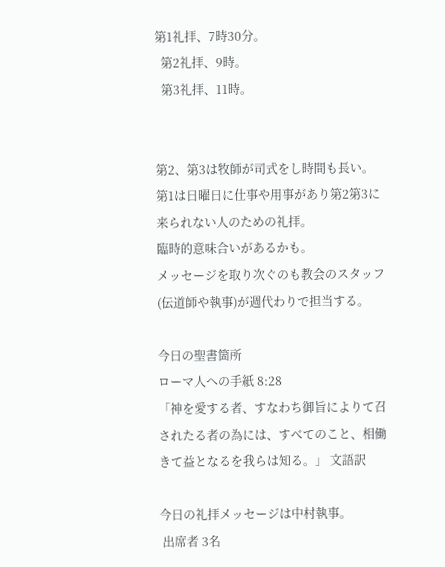第1礼拝、7時30分。
  第2礼拝、9時。
  第3礼拝、11時。


第2、第3は牧師が司式をし時間も長い。
第1は日曜日に仕事や用事があり第2第3に来られない人のための礼拝。
臨時的意味合いがあるかも。
メッセージを取り次ぐのも教会のスタッフ(伝道師や執事)が週代わりで担当する。

今日の聖書箇所
ローマ人への手紙 8:28
「神を愛する者、すなわち御旨によりて召されたる者の為には、すべてのこと、相働きて益となるを我らは知る。」 文語訳

今日の礼拝メッセージは中村執事。
 出席者 3名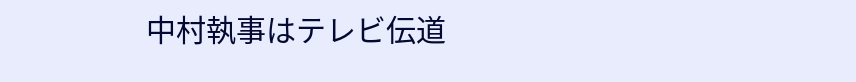中村執事はテレビ伝道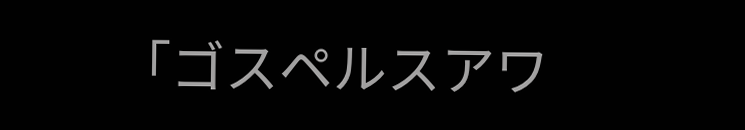「ゴスペルスアワ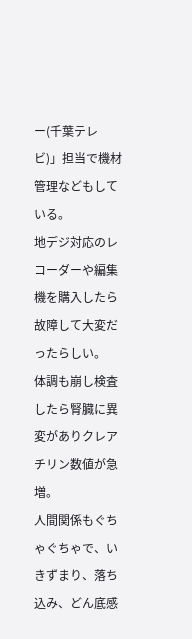ー(千葉テレビ)」担当で機材管理などもしている。
地デジ対応のレコーダーや編集機を購入したら故障して大変だったらしい。
体調も崩し検査したら腎臓に異変がありクレアチリン数値が急増。
人間関係もぐちゃぐちゃで、いきずまり、落ち込み、どん底感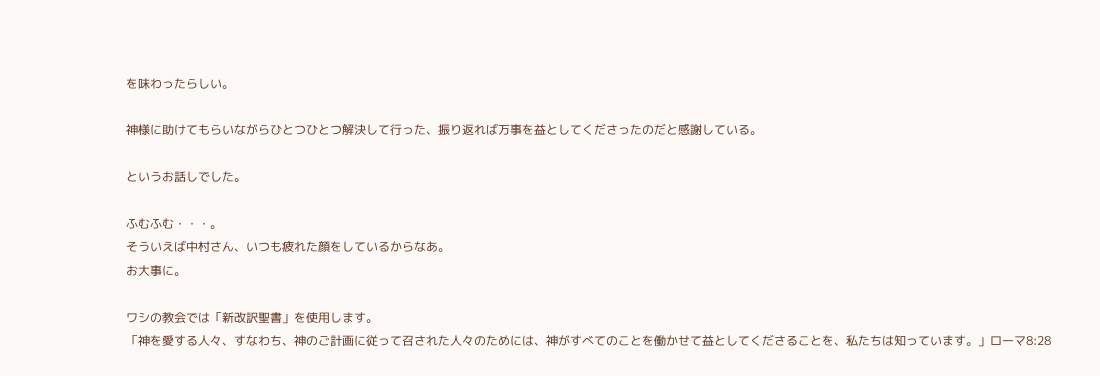を味わったらしい。

神様に助けてもらいながらひとつひとつ解決して行った、振り返れば万事を益としてくださったのだと感謝している。

というお話しでした。

ふむふむ・・・。
そういえば中村さん、いつも疲れた顔をしているからなあ。
お大事に。

ワシの教会では「新改訳聖書」を使用します。
「神を愛する人々、すなわち、神のご計画に従って召された人々のためには、神がすべてのことを働かせて益としてくださることを、私たちは知っています。」ローマ8:28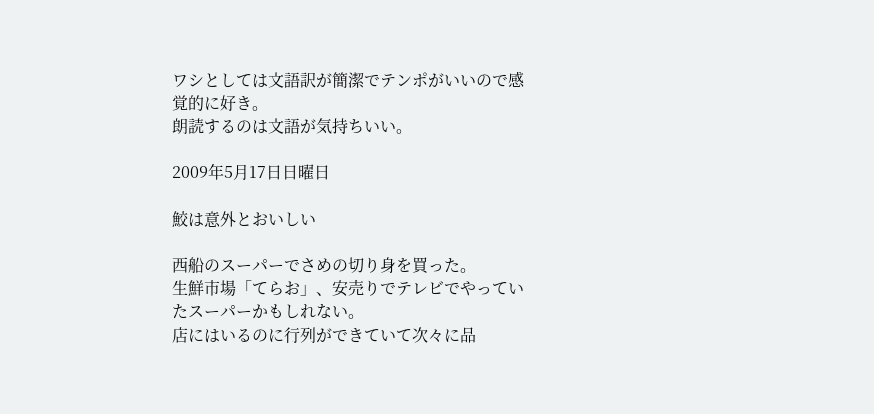ワシとしては文語訳が簡潔でテンポがいいので感覚的に好き。
朗読するのは文語が気持ちいい。

2009年5月17日日曜日

鮫は意外とおいしい

西船のスーパーでさめの切り身を買った。
生鮮市場「てらお」、安売りでテレビでやっていたスーパーかもしれない。
店にはいるのに行列ができていて次々に品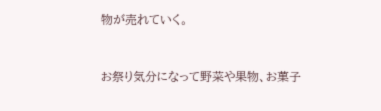物が売れていく。


お祭り気分になって野菜や果物、お菓子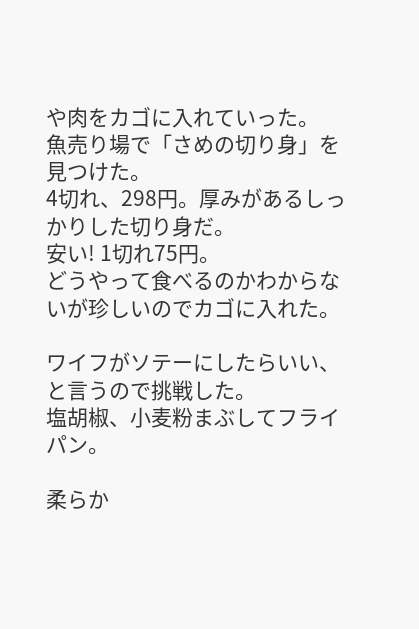や肉をカゴに入れていった。
魚売り場で「さめの切り身」を見つけた。
4切れ、298円。厚みがあるしっかりした切り身だ。
安い! 1切れ75円。
どうやって食べるのかわからないが珍しいのでカゴに入れた。

ワイフがソテーにしたらいい、と言うので挑戦した。
塩胡椒、小麦粉まぶしてフライパン。

柔らか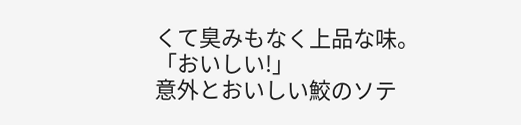くて臭みもなく上品な味。
「おいしい!」
意外とおいしい鮫のソテ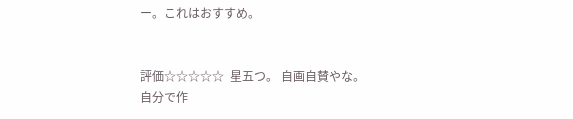ー。これはおすすめ。


評価☆☆☆☆☆  星五つ。 自画自賛やな。
自分で作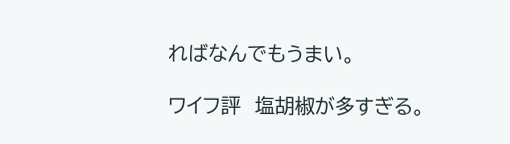ればなんでもうまい。

ワイフ評  塩胡椒が多すぎる。